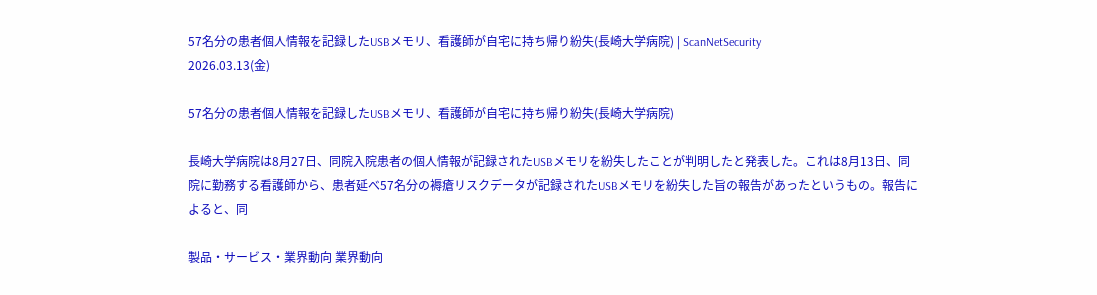57名分の患者個人情報を記録したUSBメモリ、看護師が自宅に持ち帰り紛失(長崎大学病院) | ScanNetSecurity
2026.03.13(金)

57名分の患者個人情報を記録したUSBメモリ、看護師が自宅に持ち帰り紛失(長崎大学病院)

長崎大学病院は8月27日、同院入院患者の個人情報が記録されたUSBメモリを紛失したことが判明したと発表した。これは8月13日、同院に勤務する看護師から、患者延べ57名分の褥瘡リスクデータが記録されたUSBメモリを紛失した旨の報告があったというもの。報告によると、同

製品・サービス・業界動向 業界動向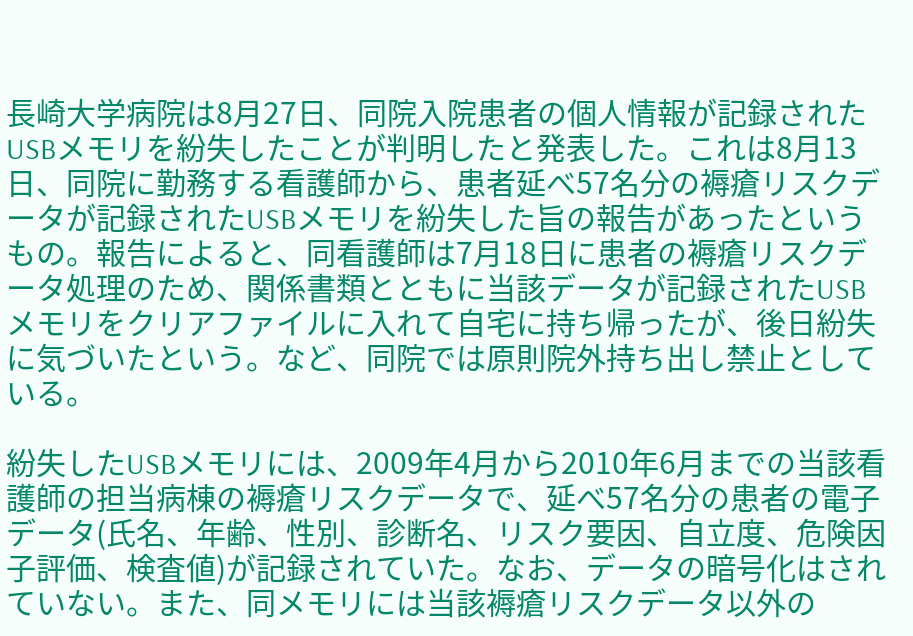長崎大学病院は8月27日、同院入院患者の個人情報が記録されたUSBメモリを紛失したことが判明したと発表した。これは8月13日、同院に勤務する看護師から、患者延べ57名分の褥瘡リスクデータが記録されたUSBメモリを紛失した旨の報告があったというもの。報告によると、同看護師は7月18日に患者の褥瘡リスクデータ処理のため、関係書類とともに当該データが記録されたUSBメモリをクリアファイルに入れて自宅に持ち帰ったが、後日紛失に気づいたという。など、同院では原則院外持ち出し禁止としている。

紛失したUSBメモリには、2009年4月から2010年6月までの当該看護師の担当病棟の褥瘡リスクデータで、延べ57名分の患者の電子データ(氏名、年齢、性別、診断名、リスク要因、自立度、危険因子評価、検査値)が記録されていた。なお、データの暗号化はされていない。また、同メモリには当該褥瘡リスクデータ以外の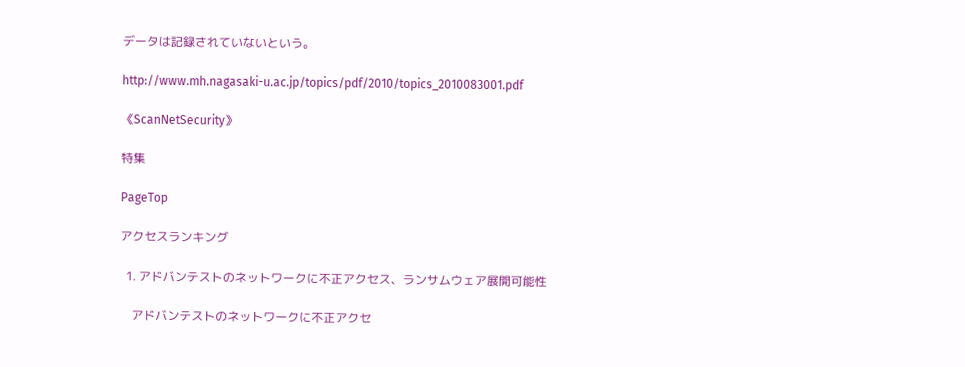データは記録されていないという。

http://www.mh.nagasaki-u.ac.jp/topics/pdf/2010/topics_2010083001.pdf

《ScanNetSecurity》

特集

PageTop

アクセスランキング

  1. アドバンテストのネットワークに不正アクセス、ランサムウェア展開可能性

    アドバンテストのネットワークに不正アクセ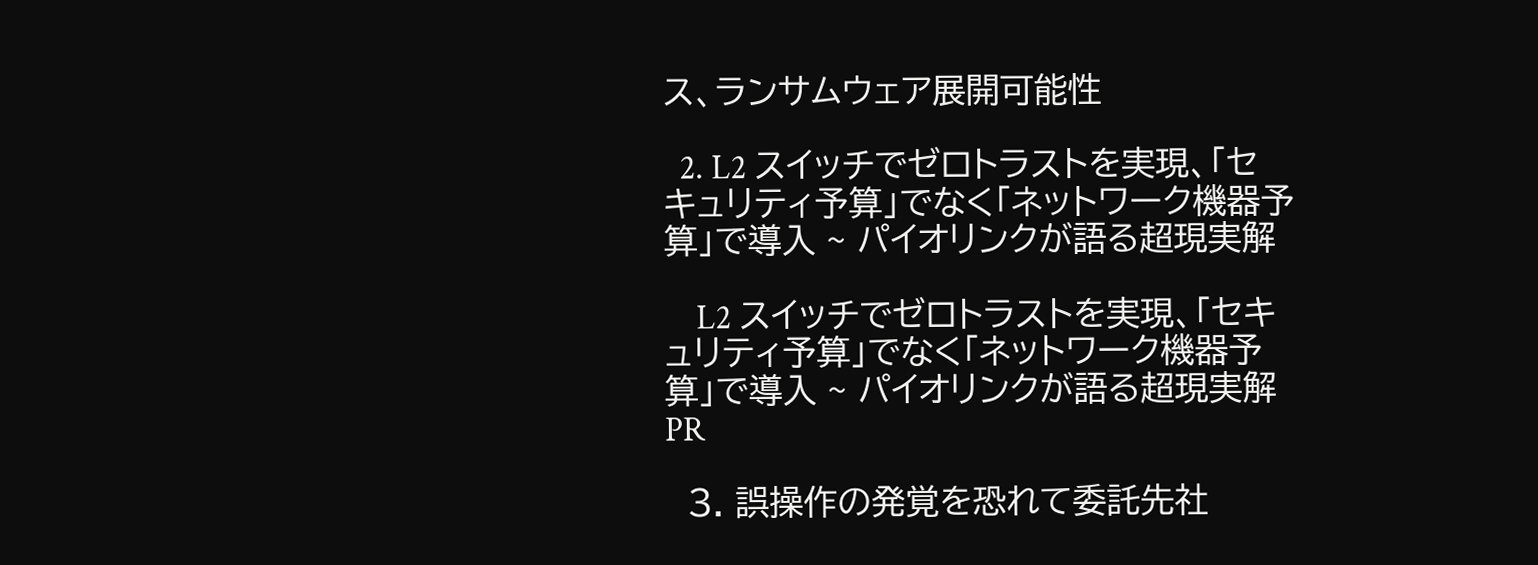ス、ランサムウェア展開可能性

  2. L2 スイッチでゼロトラストを実現、「セキュリティ予算」でなく「ネットワーク機器予算」で導入 ~ パイオリンクが語る超現実解

    L2 スイッチでゼロトラストを実現、「セキュリティ予算」でなく「ネットワーク機器予算」で導入 ~ パイオリンクが語る超現実解PR

  3. 誤操作の発覚を恐れて委託先社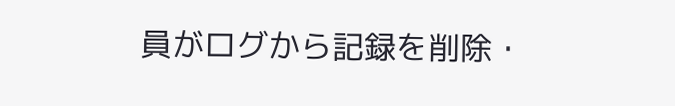員がログから記録を削除・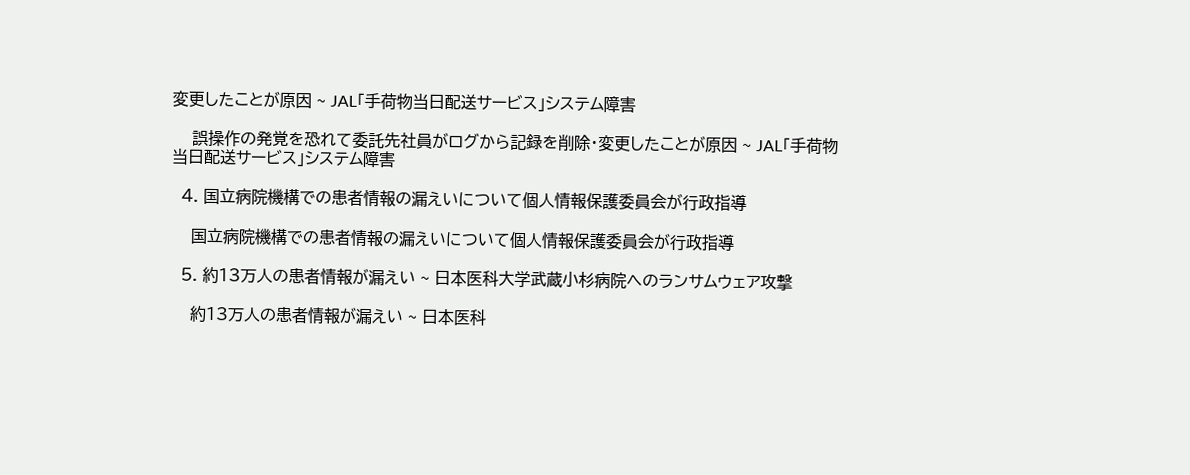変更したことが原因 ~ JAL「手荷物当日配送サービス」システム障害

    誤操作の発覚を恐れて委託先社員がログから記録を削除・変更したことが原因 ~ JAL「手荷物当日配送サービス」システム障害

  4. 国立病院機構での患者情報の漏えいについて個人情報保護委員会が行政指導

    国立病院機構での患者情報の漏えいについて個人情報保護委員会が行政指導

  5. 約13万人の患者情報が漏えい ~ 日本医科大学武蔵小杉病院へのランサムウェア攻撃

    約13万人の患者情報が漏えい ~ 日本医科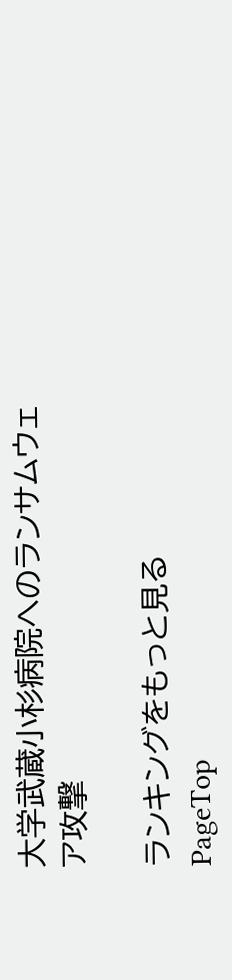大学武蔵小杉病院へのランサムウェア攻撃

ランキングをもっと見る
PageTop